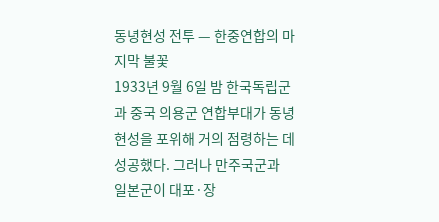동녕현성 전투 — 한중연합의 마지막 불꽃
1933년 9월 6일 밤 한국독립군과 중국 의용군 연합부대가 동녕현성을 포위해 거의 점령하는 데 성공했다. 그러나 만주국군과 일본군이 대포·장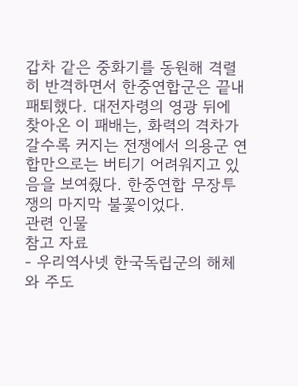갑차 같은 중화기를 동원해 격렬히 반격하면서 한중연합군은 끝내 패퇴했다. 대전자령의 영광 뒤에 찾아온 이 패배는, 화력의 격차가 갈수록 커지는 전쟁에서 의용군 연합만으로는 버티기 어려워지고 있음을 보여줬다. 한중연합 무장투쟁의 마지막 불꽃이었다.
관련 인물
참고 자료
- 우리역사넷 한국독립군의 해체와 주도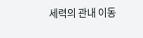세력의 관내 이동